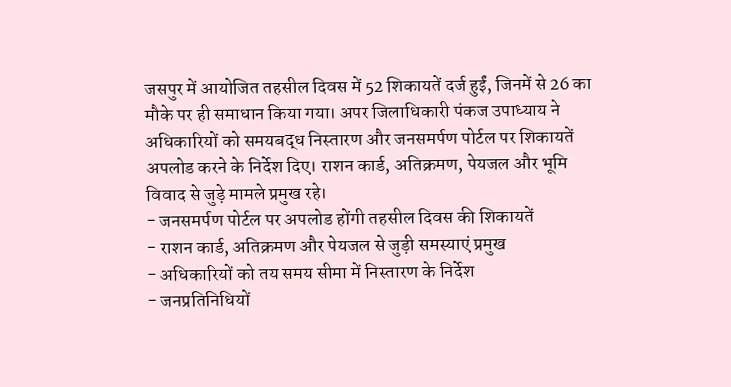जसपुर में आयोजित तहसील दिवस में 52 शिकायतें दर्ज हुईं, जिनमें से 26 का मौके पर ही समाधान किया गया। अपर जिलाधिकारी पंकज उपाध्याय ने अधिकारियों को समयबद्ध निस्तारण और जनसमर्पण पोर्टल पर शिकायतें अपलोड करने के निर्देश दिए। राशन कार्ड, अतिक्रमण, पेयजल और भूमि विवाद से जुड़े मामले प्रमुख रहे।
- जनसमर्पण पोर्टल पर अपलोड होंगी तहसील दिवस की शिकायतें
- राशन कार्ड, अतिक्रमण और पेयजल से जुड़ी समस्याएं प्रमुख
- अधिकारियों को तय समय सीमा में निस्तारण के निर्देश
- जनप्रतिनिधियों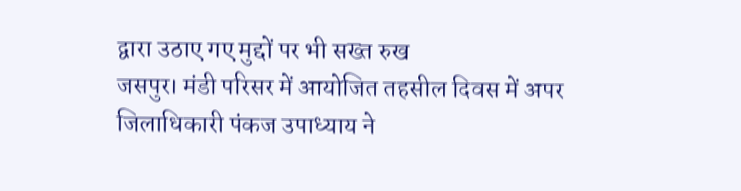द्वारा उठाए गए मुद्दों पर भी सख्त रुख
जसपुर। मंडी परिसर में आयोजित तहसील दिवस में अपर जिलाधिकारी पंकज उपाध्याय ने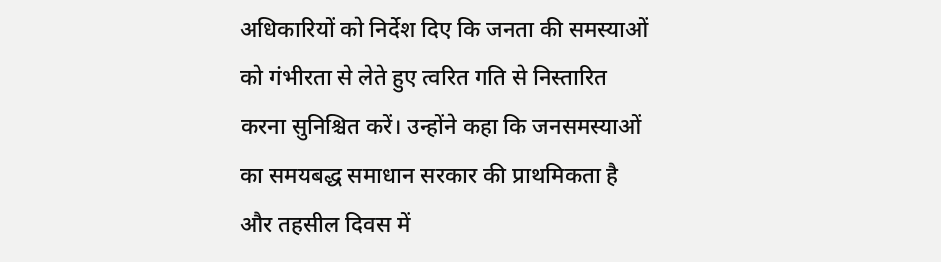अधिकारियों को निर्देश दिए कि जनता की समस्याओं को गंभीरता से लेते हुए त्वरित गति से निस्तारित करना सुनिश्चित करें। उन्होंने कहा कि जनसमस्याओं का समयबद्ध समाधान सरकार की प्राथमिकता है और तहसील दिवस में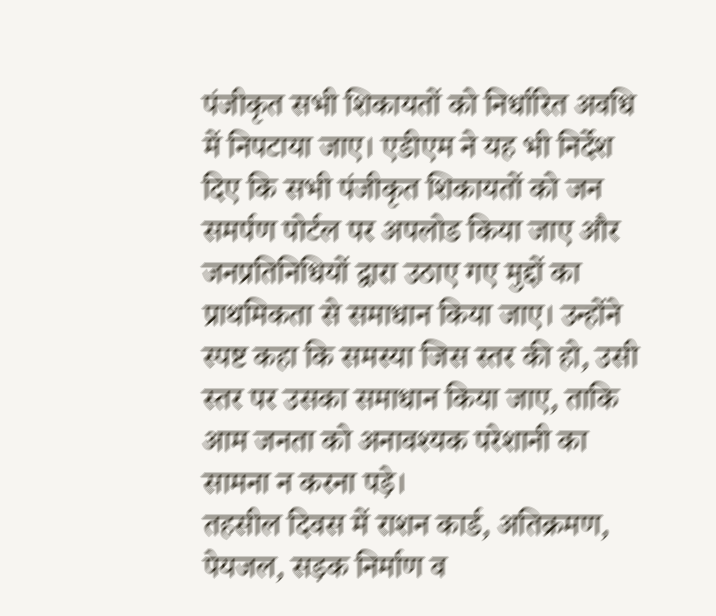पंजीकृत सभी शिकायतों को निर्धारित अवधि में निपटाया जाए। एडीएम ने यह भी निर्देश दिए कि सभी पंजीकृत शिकायतों को जन समर्पण पोर्टल पर अपलोड किया जाए और जनप्रतिनिधियों द्वारा उठाए गए मुद्दों का प्राथमिकता से समाधान किया जाए। उन्होंने स्पष्ट कहा कि समस्या जिस स्तर की हो, उसी स्तर पर उसका समाधान किया जाए, ताकि आम जनता को अनावश्यक परेशानी का सामना न करना पड़े।
तहसील दिवस में राशन कार्ड, अतिक्रमण, पेयजल, सड़क निर्माण व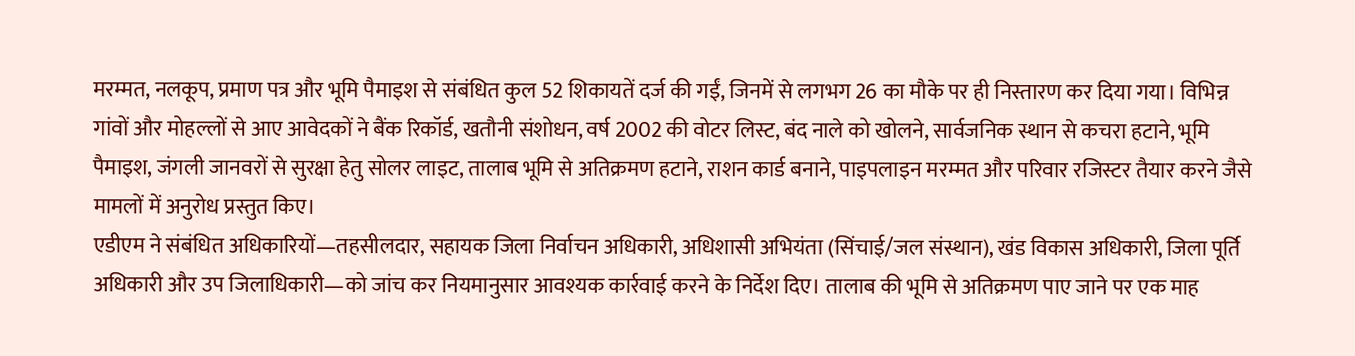मरम्मत, नलकूप, प्रमाण पत्र और भूमि पैमाइश से संबंधित कुल 52 शिकायतें दर्ज की गईं, जिनमें से लगभग 26 का मौके पर ही निस्तारण कर दिया गया। विभिन्न गांवों और मोहल्लों से आए आवेदकों ने बैंक रिकॉर्ड, खतौनी संशोधन, वर्ष 2002 की वोटर लिस्ट, बंद नाले को खोलने, सार्वजनिक स्थान से कचरा हटाने, भूमि पैमाइश, जंगली जानवरों से सुरक्षा हेतु सोलर लाइट, तालाब भूमि से अतिक्रमण हटाने, राशन कार्ड बनाने, पाइपलाइन मरम्मत और परिवार रजिस्टर तैयार करने जैसे मामलों में अनुरोध प्रस्तुत किए।
एडीएम ने संबंधित अधिकारियों—तहसीलदार, सहायक जिला निर्वाचन अधिकारी, अधिशासी अभियंता (सिंचाई/जल संस्थान), खंड विकास अधिकारी, जिला पूर्ति अधिकारी और उप जिलाधिकारी—को जांच कर नियमानुसार आवश्यक कार्रवाई करने के निर्देश दिए। तालाब की भूमि से अतिक्रमण पाए जाने पर एक माह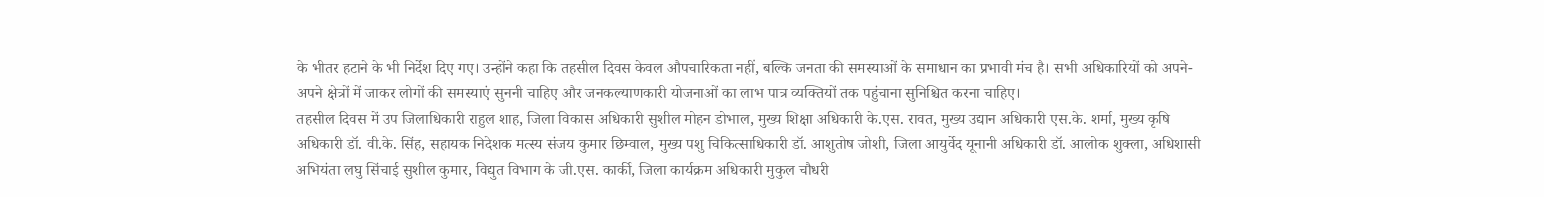के भीतर हटाने के भी निर्देश दिए गए। उन्होंने कहा कि तहसील दिवस केवल औपचारिकता नहीं, बल्कि जनता की समस्याओं के समाधान का प्रभावी मंच है। सभी अधिकारियों को अपने-अपने क्षेत्रों में जाकर लोगों की समस्याएं सुननी चाहिए और जनकल्याणकारी योजनाओं का लाभ पात्र व्यक्तियों तक पहुंचाना सुनिश्चित करना चाहिए।
तहसील दिवस में उप जिलाधिकारी राहुल शाह, जिला विकास अधिकारी सुशील मोहन डोभाल, मुख्य शिक्षा अधिकारी के.एस. रावत, मुख्य उद्यान अधिकारी एस.के. शर्मा, मुख्य कृषि अधिकारी डॉ. वी.के. सिंह, सहायक निदेशक मत्स्य संजय कुमार छिम्वाल, मुख्य पशु चिकित्साधिकारी डॉ. आशुतोष जोशी, जिला आयुर्वेद यूनानी अधिकारी डॉ. आलोक शुक्ला, अधिशासी अभियंता लघु सिंचाई सुशील कुमार, विद्युत विभाग के जी.एस. कार्की, जिला कार्यक्रम अधिकारी मुकुल चौधरी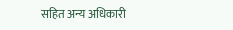सहित अन्य अधिकारी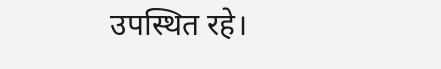उपस्थित रहे।